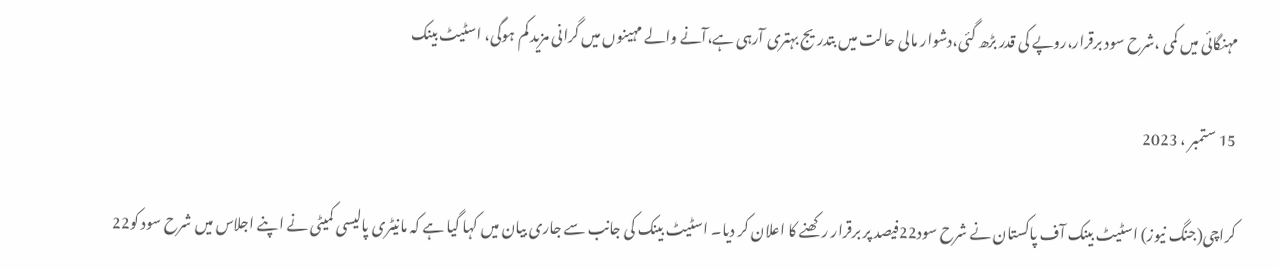مہنگائی میں کمی ،شرح سود برقرار،روپے کی قدر بڑھ گئی،دشوار مالی حالت میں بتدریج بہتری آرہی ہے،آنے والے مہینوں میں گرانی مزید کم ہوگی، اسٹیٹ بینک

15 ستمبر ، 2023

کراچی(جنگ نیوز) اسٹیٹ بینک آف پاکستان نے شرح سود22فیصد پر برقرار رکھنے کا اعلان کر دیا۔ اسٹیٹ بینک کی جانب سے جاری بیان میں کہا گیا ہے کہ مانیٹری پالیسی کمیٹی نے اپنے اجلاس میں شرح سود کو22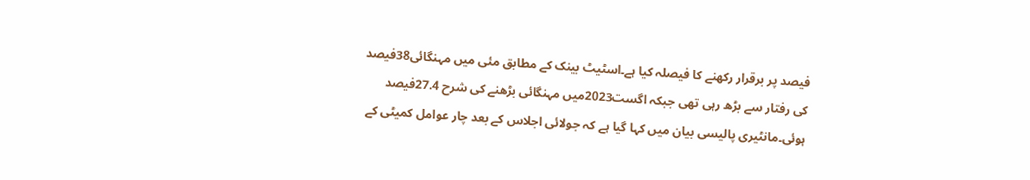فیصد پر برقرار رکھنے کا فیصلہ کیا ہے۔اسٹیٹ بینک کے مطابق مئی میں مہنگائی38فیصد کی رفتار سے بڑھ رہی تھی جبکہ اگست2023میں مہنگائی بڑھنے کی شرح 27.4فیصد ہوئی۔مانٹیری پالیسی بیان میں کہا گیا ہے کہ جولائی اجلاس کے بعد چار عوامل کمیٹی کے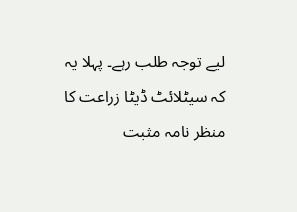لیے توجہ طلب رہے۔ پہلا یہ کہ سیٹلائٹ ڈیٹا زراعت کا منظر نامہ مثبت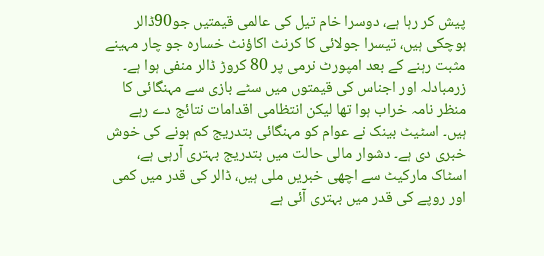پیش کر رہا ہے، دوسرا خام تیل کی عالمی قیمتیں جو90ڈالر ہوچکی ہیں، تیسرا جولائی کا کرنٹ اکاؤنٹ خسارہ جو چار مہینے مثبت رہنے کے بعد امپورٹ نرمی پر 80 کروڑ ڈالر منفی ہوا ہے۔ زرمبادلہ اور اجناس کی قیمتوں میں سٹے بازی سے مہنگائی کا منظر نامہ خراب ہوا تھا لیکن انتظامی اقدامات نتائج دے رہے ہیں۔ اسٹیٹ بینک نے عوام کو مہنگائی بتدریج کم ہونے کی خوش خبری دی ہے۔ دشوار مالی حالت میں بتدریج بہتری آرہی ہے، اسٹاک مارکیٹ سے اچھی خبریں ملی ہیں، ڈالر کی قدر میں کمی اور روپے کی قدر میں بہتری آئی ہے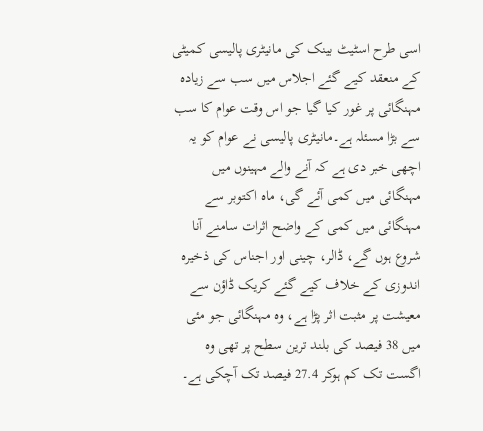اسی طرح اسٹیٹ بینک کی مانیٹری پالیسی کمیٹی کے منعقد کیے گئے اجلاس میں سب سے زیادہ مہنگائی پر غور کیا گیا جو اس وقت عوام کا سب سے بڑا مسئلہ ہے۔مانیٹری پالیسی نے عوام کو یہ اچھی خبر دی ہے کہ آنے والے مہینوں میں مہنگائی میں کمی آئے گی، ماہ اکتوبر سے مہنگائی میں کمی کے واضح اثرات سامنے آنا شروع ہوں گے، ڈالر، چینی اور اجناس کی ذخیرہ اندوزی کے خلاف کیے گئے کریک ڈاؤن سے معیشت پر مثبت اثر پڑا ہے، وہ مہنگائی جو مئی میں 38 فیصد کی بلند ترین سطح پر تھی وہ اگست تک کم ہوکر 27.4 فیصد تک آچکی ہے۔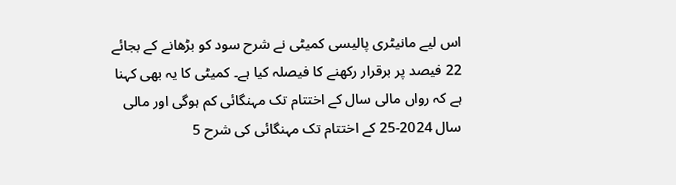اس لیے مانیٹری پالیسی کمیٹی نے شرح سود کو بڑھانے کے بجائے 22 فیصد پر برقرار رکھنے کا فیصلہ کیا ہے۔ کمیٹی کا یہ بھی کہنا ہے کہ رواں مالی سال کے اختتام تک مہنگائی کم ہوگی اور مالی سال 2024-25 کے اختتام تک مہنگائی کی شرح 5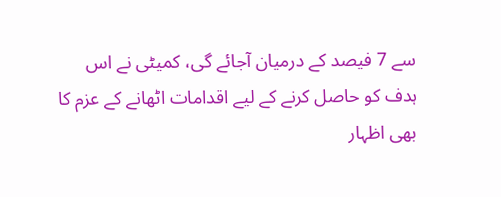سے 7 فیصد کے درمیان آجائے گی، کمیٹی نے اس ہدف کو حاصل کرنے کے لیے اقدامات اٹھانے کے عزم کا بھی اظہار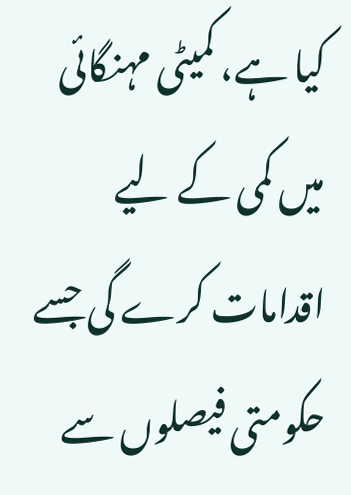کیا ہے، کمیٹی مہنگائی میں کمی کے لیے اقدامات کرے گی جسے حکومتی فیصلوں سے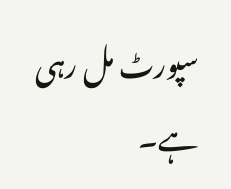سپورٹ مل رہی ہے۔